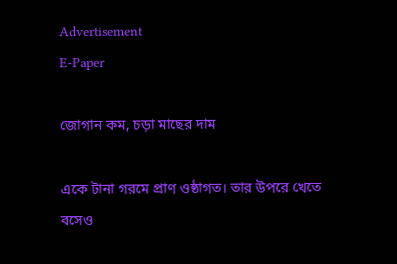Advertisement
E-Paper

জোগান কম, চড়া মাছের দাম

একে টানা গরমে প্রাণ ওষ্ঠাগত। তার উপরে খেতে বসেও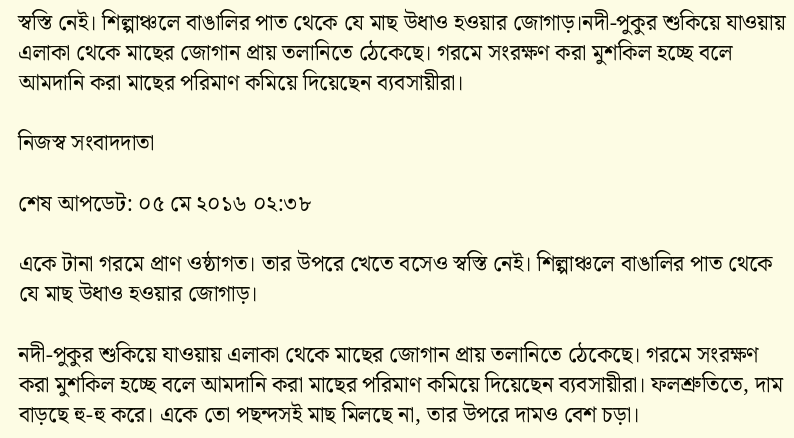স্বস্তি নেই। শিল্পাঞ্চলে বাঙালির পাত থেকে যে মাছ উধাও হওয়ার জোগাড়।নদী-পুকুর শুকিয়ে যাওয়ায় এলাকা থেকে মাছের জোগান প্রায় তলানিতে ঠেকেছে। গরমে সংরক্ষণ করা মুশকিল হচ্ছে বলে আমদানি করা মাছের পরিমাণ কমিয়ে দিয়েছেন ব্যবসায়ীরা।

নিজস্ব সংবাদদাতা

শেষ আপডেট: ০৫ মে ২০১৬ ০২:৩৮

একে টানা গরমে প্রাণ ওষ্ঠাগত। তার উপরে খেতে বসেও স্বস্তি নেই। শিল্পাঞ্চলে বাঙালির পাত থেকে যে মাছ উধাও হওয়ার জোগাড়।

নদী-পুকুর শুকিয়ে যাওয়ায় এলাকা থেকে মাছের জোগান প্রায় তলানিতে ঠেকেছে। গরমে সংরক্ষণ করা মুশকিল হচ্ছে বলে আমদানি করা মাছের পরিমাণ কমিয়ে দিয়েছেন ব্যবসায়ীরা। ফলশ্রুতিতে, দাম বাড়ছে হু-হু করে। একে তো পছন্দসই মাছ মিলছে না, তার উপরে দামও বেশ চড়া।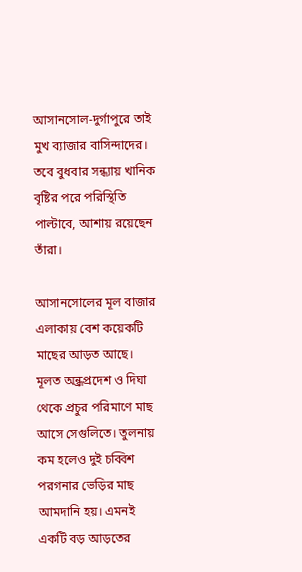আসানসোল-দুর্গাপুরে তাই মুখ ব্যাজার বাসিন্দাদের। তবে বুধবার সন্ধ্যায় খানিক বৃষ্টির পরে পরিস্থিতি পাল্টাবে, আশায় রয়েছেন তাঁরা।

আসানসোলের মূল বাজার এলাকায় বেশ কয়েকটি মাছের আড়ত আছে। মূলত অন্ধ্রপ্রদেশ ও দিঘা থেকে প্রচুর পরিমাণে মাছ আসে সেগুলিতে। তুলনায় কম হলেও দুই চব্বিশ পরগনার ভেড়ির মাছ আমদানি হয়। এমনই একটি বড় আড়তের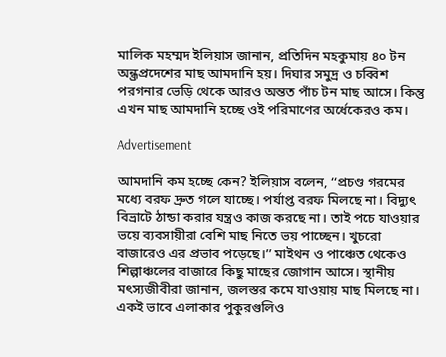মালিক মহম্মদ ইলিয়াস জানান, প্রতিদিন মহকুমায় ৪০ টন অন্ধ্রপ্রদেশের মাছ আমদানি হয়। দিঘার সমুদ্র ও চব্বিশ পরগনার ভেড়ি থেকে আরও অন্তত পাঁচ টন মাছ আসে। কিন্তু এখন মাছ আমদানি হচ্ছে ওই পরিমাণের অর্ধেকেরও কম।

Advertisement

আমদানি কম হচ্ছে কেন? ইলিয়াস বলেন, ‘‘প্রচণ্ড গরমের মধ্যে বরফ দ্রুত গলে যাচ্ছে। পর্যাপ্ত বরফ মিলছে না। বিদ্যুৎ বিভ্রাটে ঠান্ডা করার যন্ত্রও কাজ করছে না। তাই পচে যাওয়ার ভয়ে ব্যবসায়ীরা বেশি মাছ নিতে ভয় পাচ্ছেন। খুচরো বাজারেও এর প্রভাব পড়েছে।’’ মাইথন ও পাঞ্চেত থেকেও শিল্পাঞ্চলের বাজারে কিছু মাছের জোগান আসে। স্থানীয় মৎস্যজীবীরা জানান, জলস্তর কমে যাওয়ায় মাছ মিলছে না। একই ভাবে এলাকার পুকুরগুলিও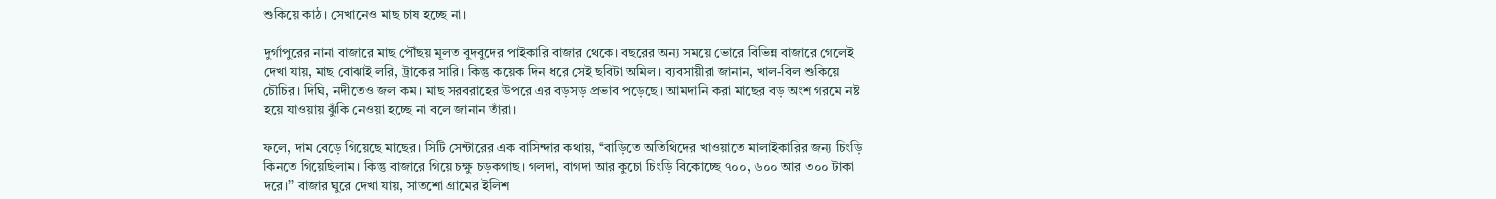শুকিয়ে কাঠ। সেখানেও মাছ চাষ হচ্ছে না।

দুর্গাপুরের নানা বাজারে মাছ পৌঁছয় মূলত বুদবুদের পাইকারি বাজার থেকে। বছরের অন্য সময়ে ভোরে বিভিন্ন বাজারে গেলেই দেখা যায়, মাছ বোঝাই লরি, ট্রাকের সারি। কিন্তু কয়েক দিন ধরে সেই ছবিটা অমিল। ব্যবসায়ীরা জানান, খাল-বিল শুকিয়ে চৌচির। দিঘি, নদীতেও জল কম। মাছ সরবরাহের উপরে এর বড়সড় প্রভাব পড়েছে। আমদানি করা মাছের বড় অংশ গরমে নষ্ট হয়ে যাওয়ায় ঝুঁকি নেওয়া হচ্ছে না বলে জানান তাঁরা।

ফলে, দাম বেড়ে গিয়েছে মাছের। সিটি সেন্টারের এক বাসিন্দার কথায়, ‘‘বাড়িতে অতিথিদের খাওয়াতে মালাইকারির জন্য চিংড়ি কিনতে গিয়েছিলাম। কিন্তু বাজারে গিয়ে চক্ষু চড়কগাছ। গলদা, বাগদা আর কুচো চিংড়ি বিকোচ্ছে ৭০০, ৬০০ আর ৩০০ টাকা দরে।’’ বাজার ঘুরে দেখা যায়, সাতশো গ্রামের ইলিশ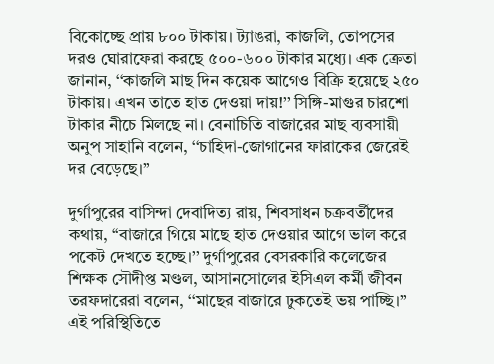বিকোচ্ছে প্রায় ৮০০ টাকায়। ট্যাঙরা, কাজলি, তোপসের দরও ঘোরাফেরা করছে ৫০০-৬০০ টাকার মধ্যে। এক ক্রেতা জানান, ‘‘কাজলি মাছ দিন কয়েক আগেও বিক্রি হয়েছে ২৫০ টাকায়। এখন তাতে হাত দেওয়া দায়!’’ সিঙ্গি-মাগুর চারশো টাকার নীচে মিলছে না। বেনাচিতি বাজারের মাছ ব্যবসায়ী অনুপ সাহানি বলেন, ‘‘চাহিদা-জোগানের ফারাকের জেরেই দর বেড়েছে।’’

দুর্গাপুরের বাসিন্দা দেবাদিত্য রায়, শিবসাধন চক্রবর্তীদের কথায়, ‘‘বাজারে গিয়ে মাছে হাত দেওয়ার আগে ভাল করে পকেট দেখতে হচ্ছে।’’ দুর্গাপুরের বেসরকারি কলেজের শিক্ষক সৌদীপ্ত মণ্ডল, আসানসোলের ইসিএল কর্মী জীবন তরফদারেরা বলেন, ‘‘মাছের বাজারে ঢুকতেই ভয় পাচ্ছি।’’ এই পরিস্থিতিতে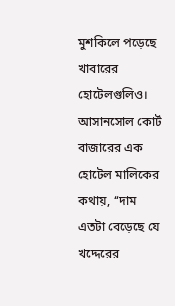মুশকিলে পড়েছে খাবারের হোটেলগুলিও। আসানসোল কোর্ট বাজারের এক হোটেল মালিকের কথায়, ‘‘দাম এতটা বেড়েছে যে খদ্দেরের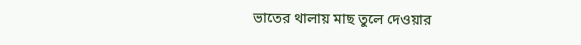ভাতের থালায় মাছ তুলে দেওয়ার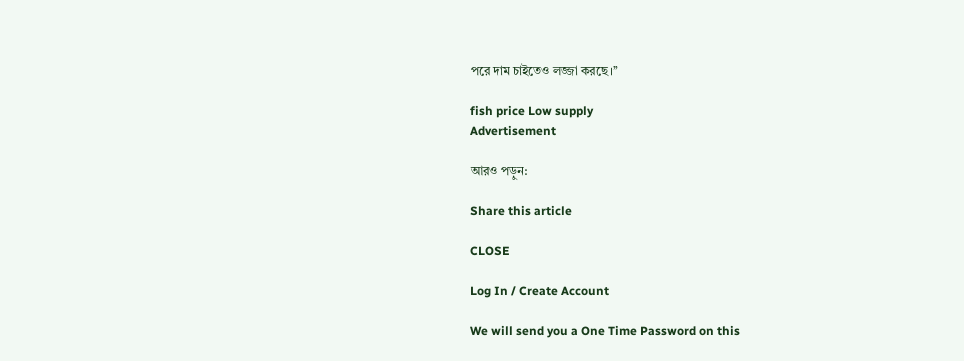পরে দাম চাইতেও লজ্জা করছে।’’

fish price Low supply
Advertisement

আরও পড়ুন:

Share this article

CLOSE

Log In / Create Account

We will send you a One Time Password on this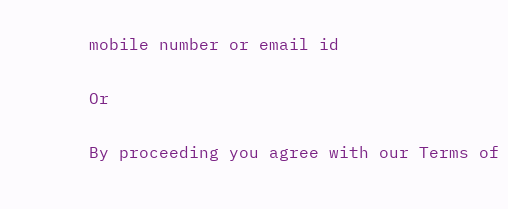mobile number or email id

Or

By proceeding you agree with our Terms of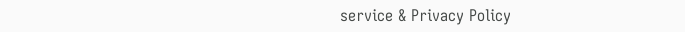service & Privacy Policy